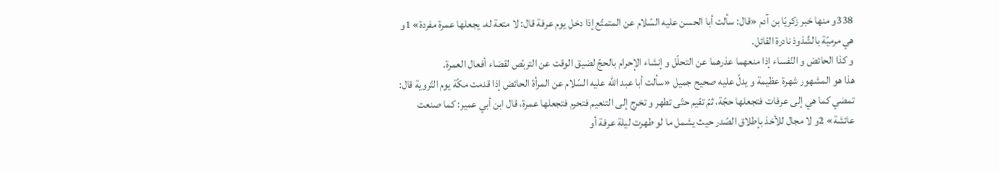338و منها خبر زكريّا بن آدم «قال: سألت أبا الحسن عليه السّلام عن المتمتّع إذا دخل يوم عرفة قال: لا متعة له، يجعلها عمرة مفردة» 1و هي مرميّة بالشّذوذ نادرة القائل.
و كذا الحائض و النّفساء إذا منعهما عذرهما عن التحلّل و إنشاء الإحرام بالحجّ لضيق الوقت عن التربّص لقضاء أفعال العمرة.
هذا هو المشهور شهرة عظيمة و يدلّ عليه صحيح جميل «سألت أبا عبد اللّٰه عليه السّلام عن المرأة الحائض إذا قدمت مكّة يوم التّروية قال: تمضي كما هي إلى عرفات فتجعلها حجّة، ثمّ تقيم حتّى تطهر و تخرج إلى التنعيم فتحرم فتجعلها عمرة، قال ابن أبي عمير: كما صنعت عائشة» 2و لا مجال للأخذ بإطلاق الصّدر حيث يشمل ما لو طهرت ليلة عرفة أو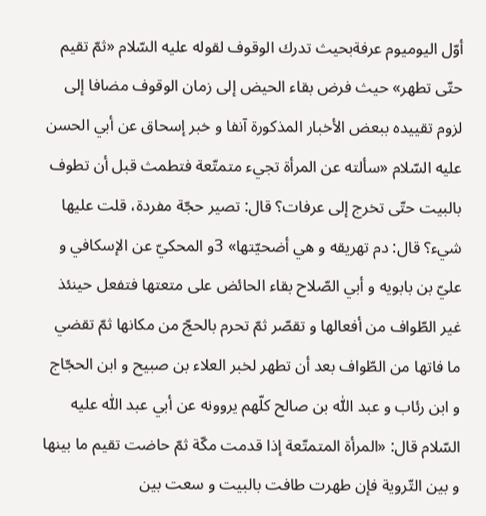أوّل اليوميوم عرفةبحيث تدرك الوقوف لقوله عليه السّلام «ثمّ تقيم حتّى تطهر» حيث فرض بقاء الحيض إلى زمان الوقوف مضافا إلى لزوم تقييده ببعض الأخبار المذكورة آنفا و خبر إسحاق عن أبي الحسن عليه السّلام «سألته عن المرأة تجيء متمتّعة فتطمث قبل أن تطوف بالبيت حتّى تخرج إلى عرفات؟ قال: تصير حجّة مفردة، قلت عليها شيء؟ قال: دم تهريقه و هي أضحيّتها» 3و المحكيّ عن الإسكافي و عليّ بن بابويه و أبي الصّلاح بقاء الحائض على متعتها فتفعل حينئذ غير الطّواف من أفعالها و تقصّر ثمّ تحرم بالحجّ من مكانها ثمّ تقضي ما فاتها من الطّواف بعد أن تطهر لخبر العلاء بن صبيح و ابن الحجّاج و ابن رئاب و عبد اللّٰه بن صالح كلّهم يروونه عن أبي عبد اللّٰه عليه السّلام قال: «المرأة المتمتّعة إذا قدمت مكّة ثمّ حاضت تقيم ما بينها و بين التّروية فإن طهرت طافت بالبيت و سعت بين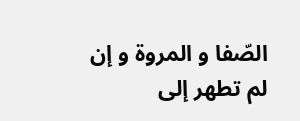الصّفا و المروة و إن لم تطهر إلى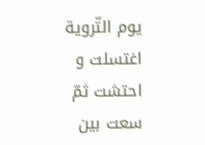يوم التّروية اغتسلت و احتشت ثمّ سعت بين